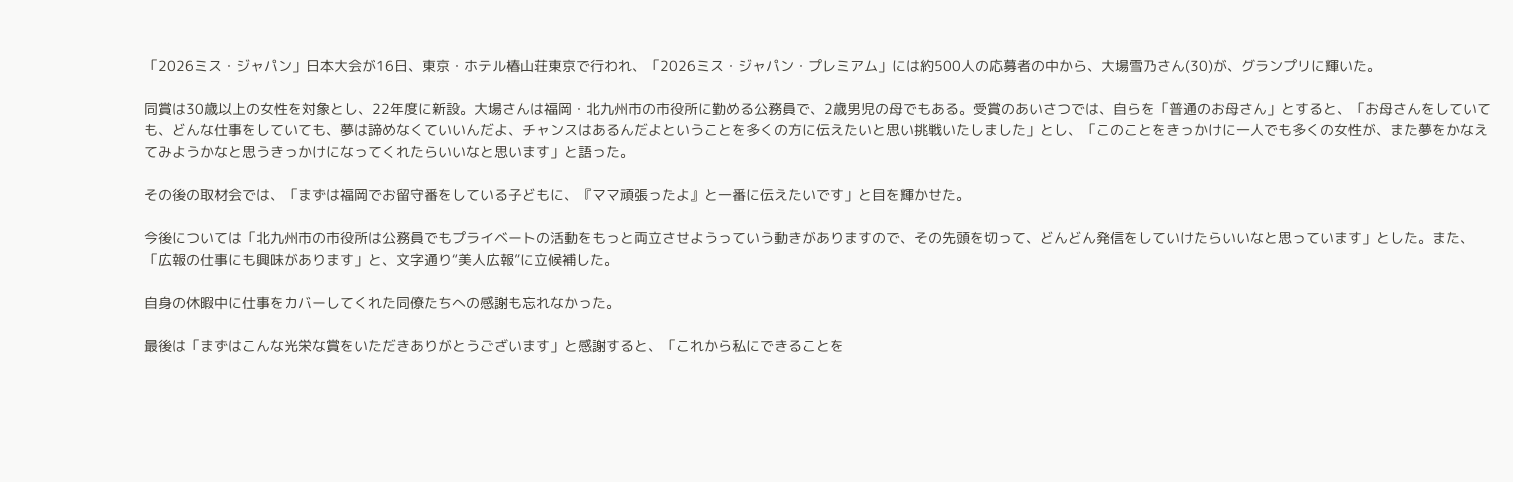「2026ミス・ジャパン」日本大会が16日、東京・ホテル椿山荘東京で行われ、「2026ミス・ジャパン・プレミアム」には約500人の応募者の中から、大場雪乃さん(30)が、グランプリに輝いた。

同賞は30歳以上の女性を対象とし、22年度に新設。大場さんは福岡・北九州市の市役所に勤める公務員で、2歳男児の母でもある。受賞のあいさつでは、自らを「普通のお母さん」とすると、「お母さんをしていても、どんな仕事をしていても、夢は諦めなくていいんだよ、チャンスはあるんだよということを多くの方に伝えたいと思い挑戦いたしました」とし、「このことをきっかけに一人でも多くの女性が、また夢をかなえてみようかなと思うきっかけになってくれたらいいなと思います」と語った。

その後の取材会では、「まずは福岡でお留守番をしている子どもに、『ママ頑張ったよ』と一番に伝えたいです」と目を輝かせた。

今後については「北九州市の市役所は公務員でもプライベートの活動をもっと両立させようっていう動きがありますので、その先頭を切って、どんどん発信をしていけたらいいなと思っています」とした。また、「広報の仕事にも興味があります」と、文字通り“美人広報”に立候補した。

自身の休暇中に仕事をカバーしてくれた同僚たちへの感謝も忘れなかった。

最後は「まずはこんな光栄な賞をいただきありがとうございます」と感謝すると、「これから私にできることを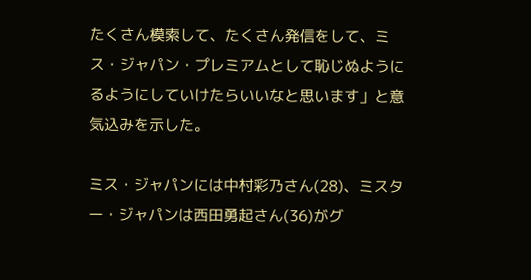たくさん模索して、たくさん発信をして、ミス・ジャパン・プレミアムとして恥じぬようにるようにしていけたらいいなと思います」と意気込みを示した。

ミス・ジャパンには中村彩乃さん(28)、ミスター・ジャパンは西田勇起さん(36)がグ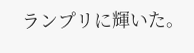ランプリに輝いた。